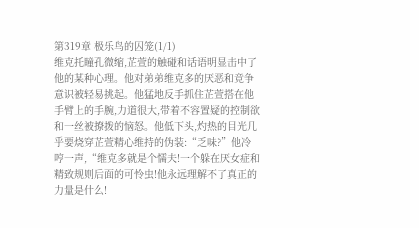第319章 极乐鸟的囚笼(1/1)
维克托瞳孔微缩,芷萱的触碰和话语明显击中了他的某种心理。他对弟弟维克多的厌恶和竞争意识被轻易挑起。他猛地反手抓住芷萱搭在他手臂上的手腕,力道很大,带着不容置疑的控制欲和一丝被撩拨的恼怒。他低下头,灼热的目光几乎要烧穿芷萱精心维持的伪装:“乏味?”他冷哼一声,“维克多就是个懦夫!一个躲在厌女症和精致规则后面的可怜虫!他永远理解不了真正的力量是什么!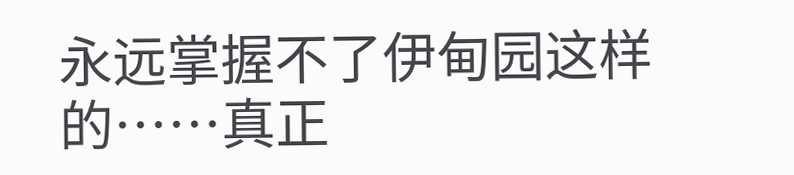永远掌握不了伊甸园这样的……真正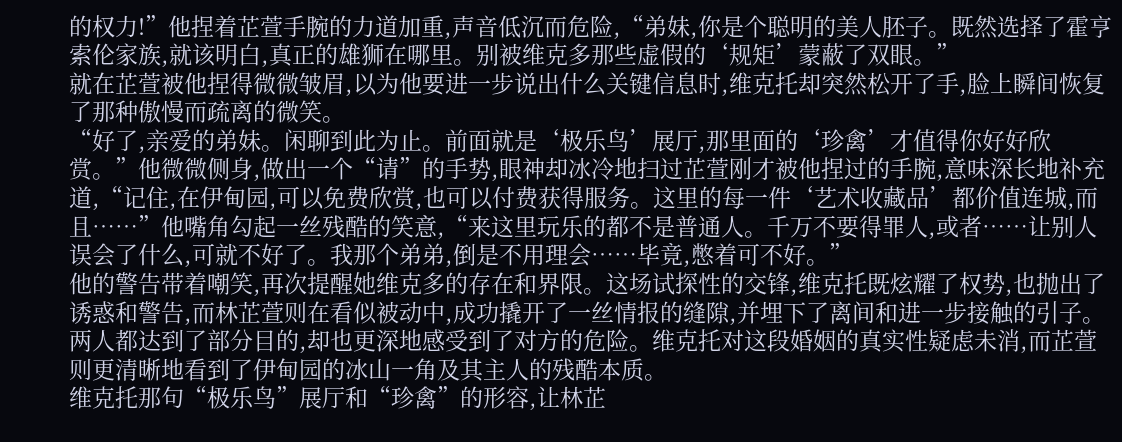的权力!”他捏着芷萱手腕的力道加重,声音低沉而危险,“弟妹,你是个聪明的美人胚子。既然选择了霍亨索伦家族,就该明白,真正的雄狮在哪里。别被维克多那些虚假的‘规矩’蒙蔽了双眼。”
就在芷萱被他捏得微微皱眉,以为他要进一步说出什么关键信息时,维克托却突然松开了手,脸上瞬间恢复了那种傲慢而疏离的微笑。
“好了,亲爱的弟妹。闲聊到此为止。前面就是‘极乐鸟’展厅,那里面的‘珍禽’才值得你好好欣赏。”他微微侧身,做出一个“请”的手势,眼神却冰冷地扫过芷萱刚才被他捏过的手腕,意味深长地补充道,“记住,在伊甸园,可以免费欣赏,也可以付费获得服务。这里的每一件‘艺术收藏品’都价值连城,而且……”他嘴角勾起一丝残酷的笑意,“来这里玩乐的都不是普通人。千万不要得罪人,或者……让别人误会了什么,可就不好了。我那个弟弟,倒是不用理会……毕竟,憋着可不好。”
他的警告带着嘲笑,再次提醒她维克多的存在和界限。这场试探性的交锋,维克托既炫耀了权势,也抛出了诱惑和警告,而林芷萱则在看似被动中,成功撬开了一丝情报的缝隙,并埋下了离间和进一步接触的引子。两人都达到了部分目的,却也更深地感受到了对方的危险。维克托对这段婚姻的真实性疑虑未消,而芷萱则更清晰地看到了伊甸园的冰山一角及其主人的残酷本质。
维克托那句“极乐鸟”展厅和“珍禽”的形容,让林芷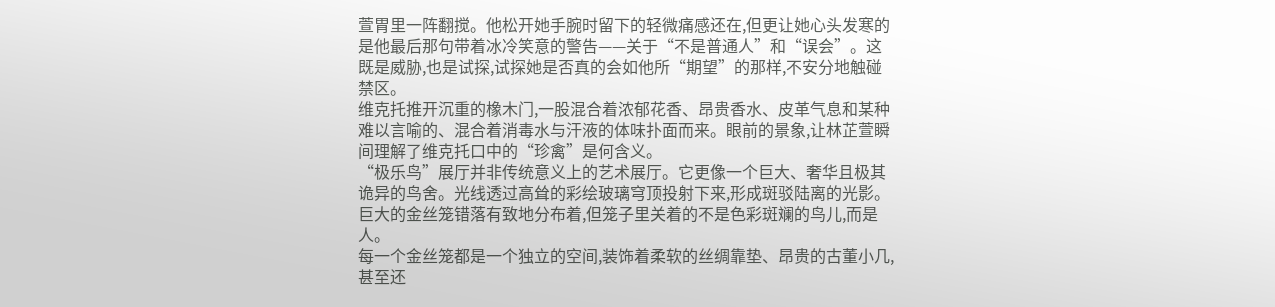萱胃里一阵翻搅。他松开她手腕时留下的轻微痛感还在,但更让她心头发寒的是他最后那句带着冰冷笑意的警告——关于“不是普通人”和“误会”。这既是威胁,也是试探,试探她是否真的会如他所“期望”的那样,不安分地触碰禁区。
维克托推开沉重的橡木门,一股混合着浓郁花香、昂贵香水、皮革气息和某种难以言喻的、混合着消毒水与汗液的体味扑面而来。眼前的景象,让林芷萱瞬间理解了维克托口中的“珍禽”是何含义。
“极乐鸟”展厅并非传统意义上的艺术展厅。它更像一个巨大、奢华且极其诡异的鸟舍。光线透过高耸的彩绘玻璃穹顶投射下来,形成斑驳陆离的光影。巨大的金丝笼错落有致地分布着,但笼子里关着的不是色彩斑斓的鸟儿,而是人。
每一个金丝笼都是一个独立的空间,装饰着柔软的丝绸靠垫、昂贵的古董小几,甚至还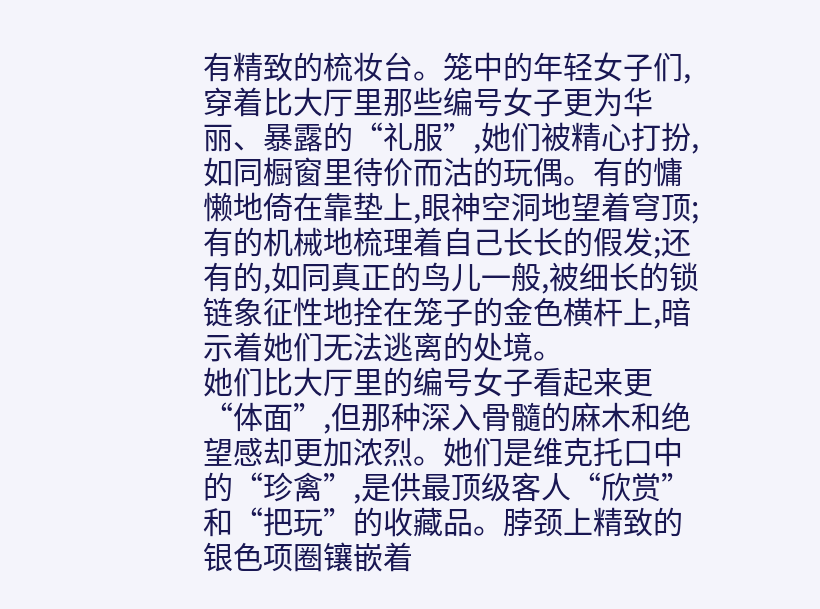有精致的梳妆台。笼中的年轻女子们,穿着比大厅里那些编号女子更为华丽、暴露的“礼服”,她们被精心打扮,如同橱窗里待价而沽的玩偶。有的慵懒地倚在靠垫上,眼神空洞地望着穹顶;有的机械地梳理着自己长长的假发;还有的,如同真正的鸟儿一般,被细长的锁链象征性地拴在笼子的金色横杆上,暗示着她们无法逃离的处境。
她们比大厅里的编号女子看起来更“体面”,但那种深入骨髓的麻木和绝望感却更加浓烈。她们是维克托口中的“珍禽”,是供最顶级客人“欣赏”和“把玩”的收藏品。脖颈上精致的银色项圈镶嵌着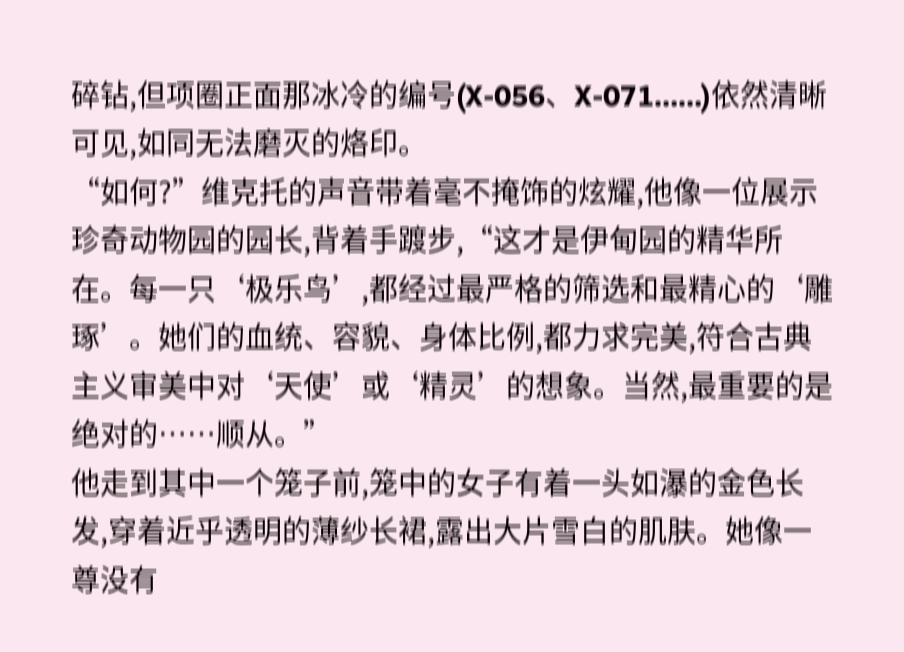碎钻,但项圈正面那冰冷的编号(X-056、X-071……)依然清晰可见,如同无法磨灭的烙印。
“如何?”维克托的声音带着毫不掩饰的炫耀,他像一位展示珍奇动物园的园长,背着手踱步,“这才是伊甸园的精华所在。每一只‘极乐鸟’,都经过最严格的筛选和最精心的‘雕琢’。她们的血统、容貌、身体比例,都力求完美,符合古典主义审美中对‘天使’或‘精灵’的想象。当然,最重要的是绝对的……顺从。”
他走到其中一个笼子前,笼中的女子有着一头如瀑的金色长发,穿着近乎透明的薄纱长裙,露出大片雪白的肌肤。她像一尊没有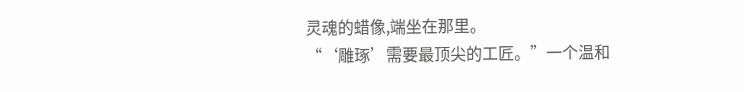灵魂的蜡像,端坐在那里。
“‘雕琢’需要最顶尖的工匠。”一个温和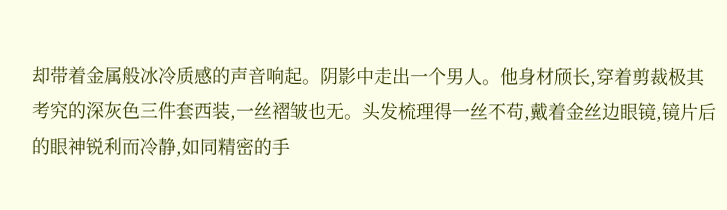却带着金属般冰冷质感的声音响起。阴影中走出一个男人。他身材颀长,穿着剪裁极其考究的深灰色三件套西装,一丝褶皱也无。头发梳理得一丝不苟,戴着金丝边眼镜,镜片后的眼神锐利而冷静,如同精密的手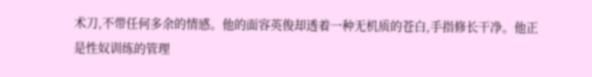术刀,不带任何多余的情感。他的面容英俊却透着一种无机质的苍白,手指修长干净。他正是性奴训练的管理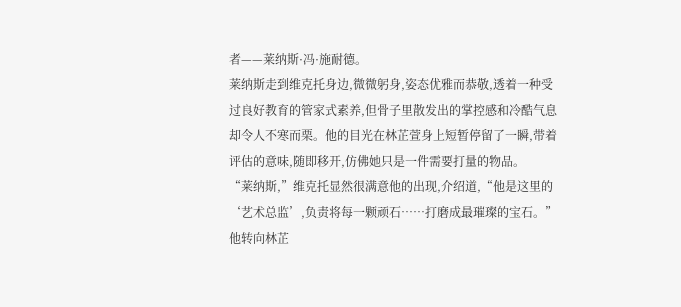者——莱纳斯·冯·施耐德。
莱纳斯走到维克托身边,微微躬身,姿态优雅而恭敬,透着一种受过良好教育的管家式素养,但骨子里散发出的掌控感和冷酷气息却令人不寒而栗。他的目光在林芷萱身上短暂停留了一瞬,带着评估的意味,随即移开,仿佛她只是一件需要打量的物品。
“莱纳斯,”维克托显然很满意他的出现,介绍道,“他是这里的‘艺术总监’,负责将每一颗顽石……打磨成最璀璨的宝石。”他转向林芷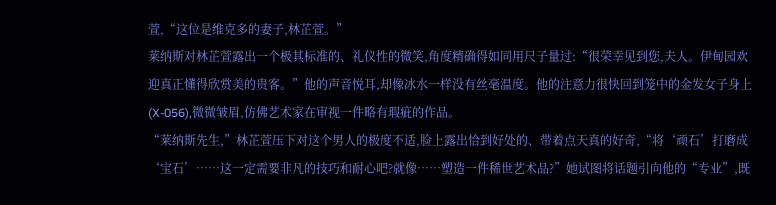萱,“这位是维克多的妻子,林芷萱。”
莱纳斯对林芷萱露出一个极其标准的、礼仪性的微笑,角度精确得如同用尺子量过:“很荣幸见到您,夫人。伊甸园欢迎真正懂得欣赏美的贵客。”他的声音悦耳,却像冰水一样没有丝毫温度。他的注意力很快回到笼中的金发女子身上(X-056),微微皱眉,仿佛艺术家在审视一件略有瑕疵的作品。
“莱纳斯先生,”林芷萱压下对这个男人的极度不适,脸上露出恰到好处的、带着点天真的好奇,“将‘顽石’打磨成‘宝石’……这一定需要非凡的技巧和耐心吧?就像……塑造一件稀世艺术品?”她试图将话题引向他的“专业”,既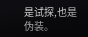是试探,也是伪装。